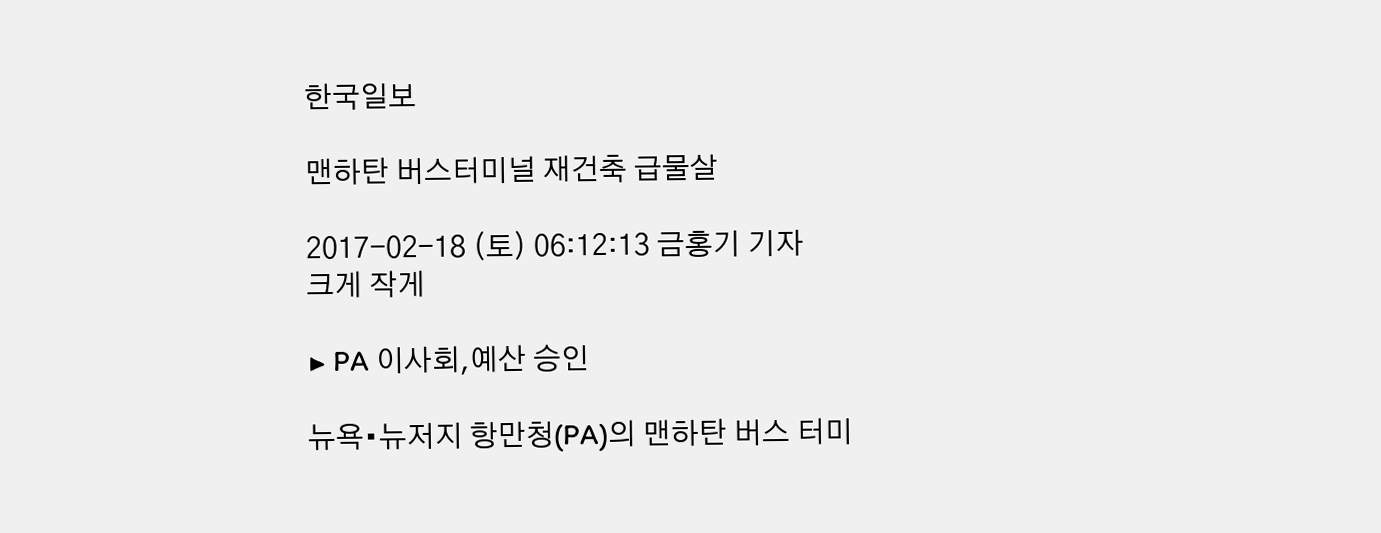한국일보

맨하탄 버스터미널 재건축 급물살

2017-02-18 (토) 06:12:13 금홍기 기자
크게 작게

▶ PA 이사회,예산 승인

뉴욕•뉴저지 항만청(PA)의 맨하탄 버스 터미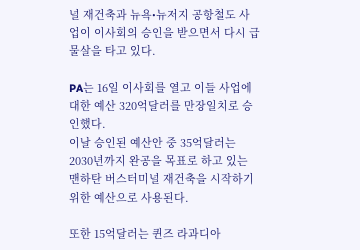널 재건축과 뉴욕•뉴저지 공항철도 사업이 이사회의 승인을 받으면서 다시 급물살을 타고 있다.

PA는 16일 이사회를 열고 이들 사업에 대한 예산 320억달러를 만장일치로 승인했다.
이날 승인된 예산안 중 35억달러는 2030년까지 완공을 목표로 하고 있는 맨하탄 버스터미널 재건축을 시작하기 위한 예산으로 사용된다.

또한 15억달러는 퀸즈 라과디아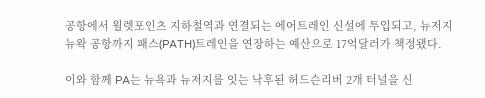공항에서 윌렛포인츠 지하철역과 연결되는 에어트레인 신설에 투입되고, 뉴저지 뉴왁 공항까지 패스(PATH)트레인을 연장하는 예산으로 17억달러가 책정됐다.

이와 함께 PA는 뉴욕과 뉴저지를 잇는 낙후된 허드슨리버 2개 터널을 신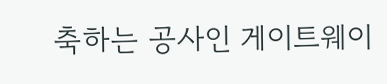축하는 공사인 게이트웨이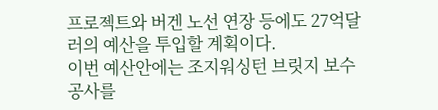프로젝트와 버겐 노선 연장 등에도 27억달러의 예산을 투입할 계획이다.
이번 예산안에는 조지워싱턴 브릿지 보수 공사를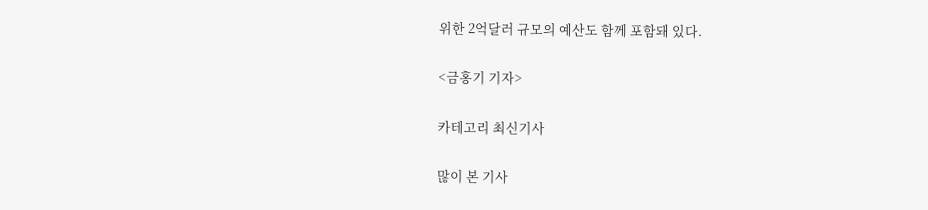위한 2억달러 규모의 예산도 함께 포함돼 있다.

<금홍기 기자>

카테고리 최신기사

많이 본 기사